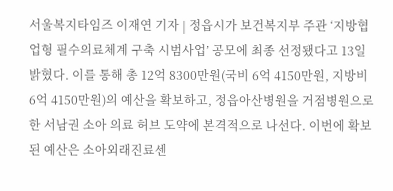서울복지타임즈 이재연 기자 | 정읍시가 보건복지부 주관 ‘지방협업형 필수의료체계 구축 시범사업’ 공모에 최종 선정됐다고 13일 밝혔다. 이를 통해 총 12억 8300만원(국비 6억 4150만원, 지방비 6억 4150만원)의 예산을 확보하고, 정읍아산병원을 거점병원으로 한 서남권 소아 의료 허브 도약에 본격적으로 나선다. 이번에 확보된 예산은 소아외래진료센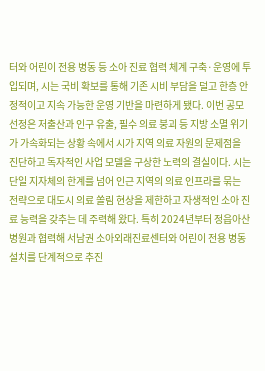터와 어린이 전용 병동 등 소아 진료 협력 체계 구축·운영에 투입되며, 시는 국비 확보를 통해 기존 시비 부담을 덜고 한층 안정적이고 지속 가능한 운영 기반을 마련하게 됐다. 이번 공모 선정은 저출산과 인구 유출, 필수 의료 붕괴 등 지방 소멸 위기가 가속화되는 상황 속에서 시가 지역 의료 자원의 문제점을 진단하고 독자적인 사업 모델을 구상한 노력의 결실이다. 시는 단일 지자체의 한계를 넘어 인근 지역의 의료 인프라를 묶는 전략으로 대도시 의료 쏠림 현상을 제한하고 자생적인 소아 진료 능력을 갖추는 데 주력해 왔다. 특히 2024년부터 정읍아산병원과 협력해 서남권 소아외래진료센터와 어린이 전용 병동 설치를 단계적으로 추진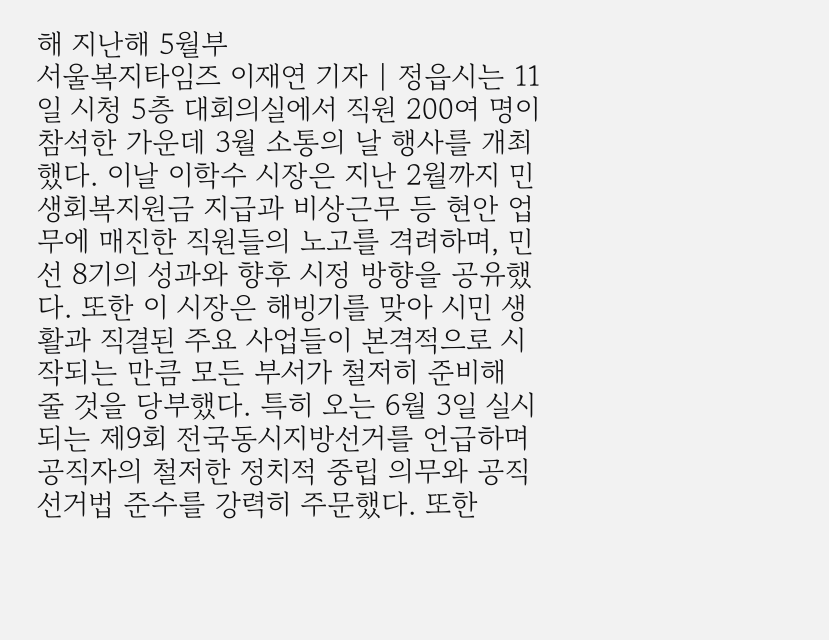해 지난해 5월부
서울복지타임즈 이재연 기자 | 정읍시는 11일 시청 5층 대회의실에서 직원 200여 명이 참석한 가운데 3월 소통의 날 행사를 개최했다. 이날 이학수 시장은 지난 2월까지 민생회복지원금 지급과 비상근무 등 현안 업무에 매진한 직원들의 노고를 격려하며, 민선 8기의 성과와 향후 시정 방향을 공유했다. 또한 이 시장은 해빙기를 맞아 시민 생활과 직결된 주요 사업들이 본격적으로 시작되는 만큼 모든 부서가 철저히 준비해 줄 것을 당부했다. 특히 오는 6월 3일 실시되는 제9회 전국동시지방선거를 언급하며 공직자의 철저한 정치적 중립 의무와 공직선거법 준수를 강력히 주문했다. 또한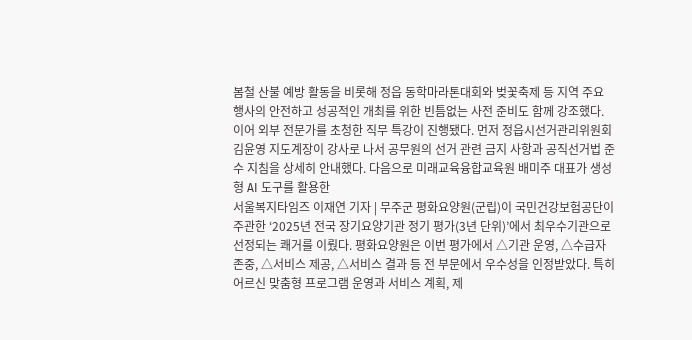봄철 산불 예방 활동을 비롯해 정읍 동학마라톤대회와 벚꽃축제 등 지역 주요 행사의 안전하고 성공적인 개최를 위한 빈틈없는 사전 준비도 함께 강조했다. 이어 외부 전문가를 초청한 직무 특강이 진행됐다. 먼저 정읍시선거관리위원회 김윤영 지도계장이 강사로 나서 공무원의 선거 관련 금지 사항과 공직선거법 준수 지침을 상세히 안내했다. 다음으로 미래교육융합교육원 배미주 대표가 생성형 AI 도구를 활용한
서울복지타임즈 이재연 기자 | 무주군 평화요양원(군립)이 국민건강보험공단이 주관한 ‘2025년 전국 장기요양기관 정기 평가(3년 단위)’에서 최우수기관으로 선정되는 쾌거를 이뤘다. 평화요양원은 이번 평가에서 △기관 운영, △수급자 존중, △서비스 제공, △서비스 결과 등 전 부문에서 우수성을 인정받았다. 특히 어르신 맞춤형 프로그램 운영과 서비스 계획, 제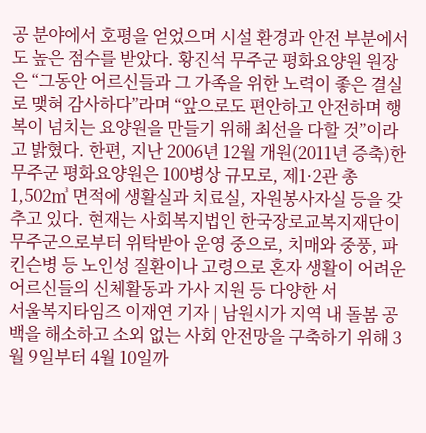공 분야에서 호평을 얻었으며 시설 환경과 안전 부분에서도 높은 점수를 받았다. 황진석 무주군 평화요양원 원장은 “그동안 어르신들과 그 가족을 위한 노력이 좋은 결실로 맺혀 감사하다”라며 “앞으로도 편안하고 안전하며 행복이 넘치는 요양원을 만들기 위해 최선을 다할 것”이라고 밝혔다. 한편, 지난 2006년 12월 개원(2011년 증축)한 무주군 평화요양원은 100병상 규모로, 제1·2관 총 1,502㎥ 면적에 생활실과 치료실, 자원봉사자실 등을 갖추고 있다. 현재는 사회복지법인 한국장로교복지재단이 무주군으로부터 위탁받아 운영 중으로, 치매와 중풍, 파킨슨병 등 노인성 질환이나 고령으로 혼자 생활이 어려운 어르신들의 신체활동과 가사 지원 등 다양한 서
서울복지타임즈 이재연 기자 | 남원시가 지역 내 돌봄 공백을 해소하고 소외 없는 사회 안전망을 구축하기 위해 3월 9일부터 4월 10일까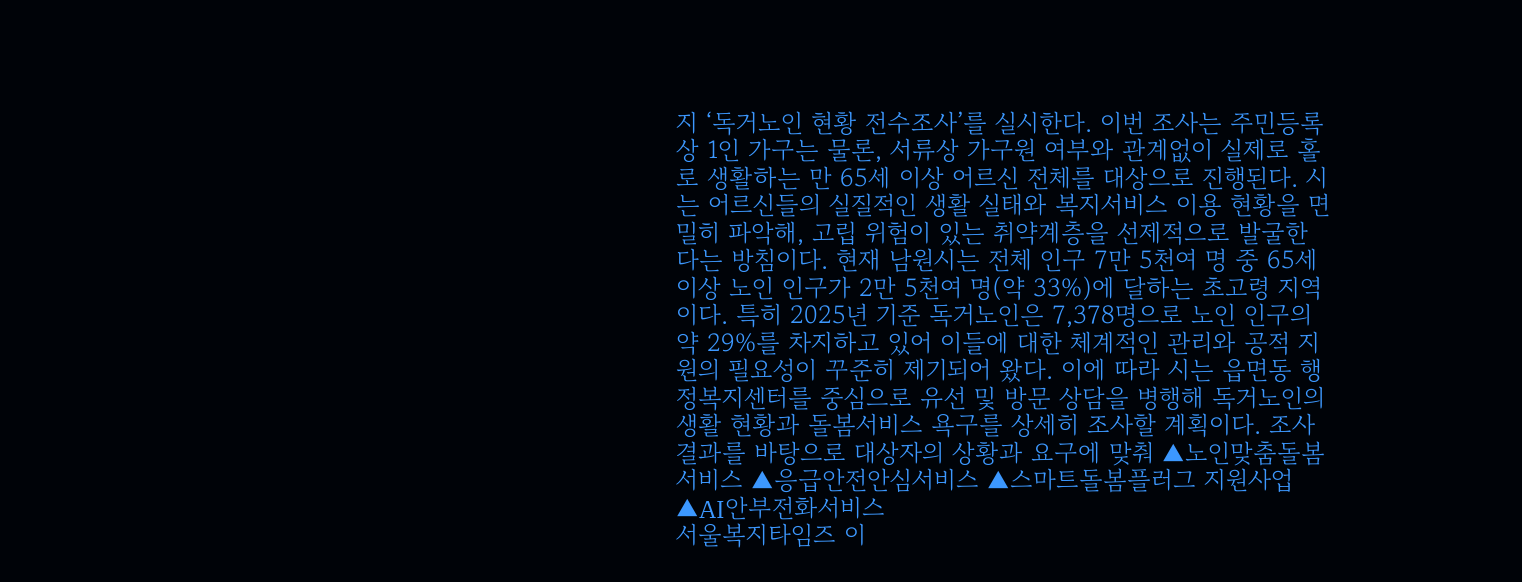지 ‘독거노인 현황 전수조사’를 실시한다. 이번 조사는 주민등록상 1인 가구는 물론, 서류상 가구원 여부와 관계없이 실제로 홀로 생활하는 만 65세 이상 어르신 전체를 대상으로 진행된다. 시는 어르신들의 실질적인 생활 실태와 복지서비스 이용 현황을 면밀히 파악해, 고립 위험이 있는 취약계층을 선제적으로 발굴한다는 방침이다. 현재 남원시는 전체 인구 7만 5천여 명 중 65세 이상 노인 인구가 2만 5천여 명(약 33%)에 달하는 초고령 지역이다. 특히 2025년 기준 독거노인은 7,378명으로 노인 인구의 약 29%를 차지하고 있어 이들에 대한 체계적인 관리와 공적 지원의 필요성이 꾸준히 제기되어 왔다. 이에 따라 시는 읍면동 행정복지센터를 중심으로 유선 및 방문 상담을 병행해 독거노인의 생활 현황과 돌봄서비스 욕구를 상세히 조사할 계획이다. 조사 결과를 바탕으로 대상자의 상황과 요구에 맞춰 ▲노인맞춤돌봄서비스 ▲응급안전안심서비스 ▲스마트돌봄플러그 지원사업 ▲AI안부전화서비스
서울복지타임즈 이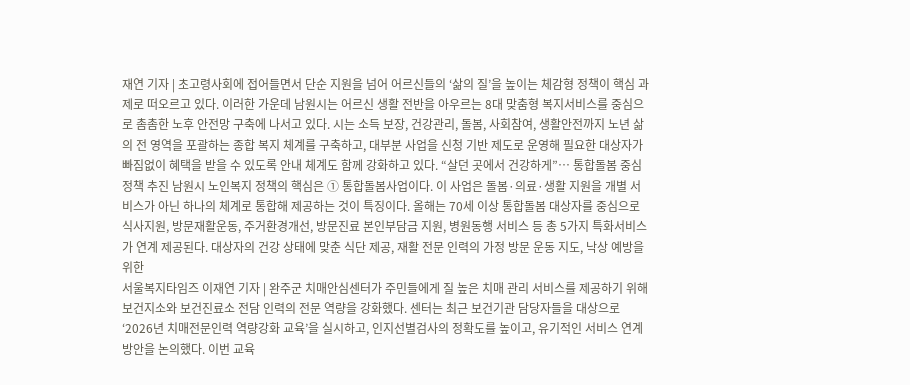재연 기자 | 초고령사회에 접어들면서 단순 지원을 넘어 어르신들의 ‘삶의 질’을 높이는 체감형 정책이 핵심 과제로 떠오르고 있다. 이러한 가운데 남원시는 어르신 생활 전반을 아우르는 8대 맞춤형 복지서비스를 중심으로 촘촘한 노후 안전망 구축에 나서고 있다. 시는 소득 보장, 건강관리, 돌봄, 사회참여, 생활안전까지 노년 삶의 전 영역을 포괄하는 종합 복지 체계를 구축하고, 대부분 사업을 신청 기반 제도로 운영해 필요한 대상자가 빠짐없이 혜택을 받을 수 있도록 안내 체계도 함께 강화하고 있다. “살던 곳에서 건강하게”… 통합돌봄 중심 정책 추진 남원시 노인복지 정책의 핵심은 ① 통합돌봄사업이다. 이 사업은 돌봄·의료·생활 지원을 개별 서비스가 아닌 하나의 체계로 통합해 제공하는 것이 특징이다. 올해는 70세 이상 통합돌봄 대상자를 중심으로 식사지원, 방문재활운동, 주거환경개선, 방문진료 본인부담금 지원, 병원동행 서비스 등 총 5가지 특화서비스가 연계 제공된다. 대상자의 건강 상태에 맞춘 식단 제공, 재활 전문 인력의 가정 방문 운동 지도, 낙상 예방을 위한
서울복지타임즈 이재연 기자 | 완주군 치매안심센터가 주민들에게 질 높은 치매 관리 서비스를 제공하기 위해 보건지소와 보건진료소 전담 인력의 전문 역량을 강화했다. 센터는 최근 보건기관 담당자들을 대상으로 ‘2026년 치매전문인력 역량강화 교육’을 실시하고, 인지선별검사의 정확도를 높이고, 유기적인 서비스 연계 방안을 논의했다. 이번 교육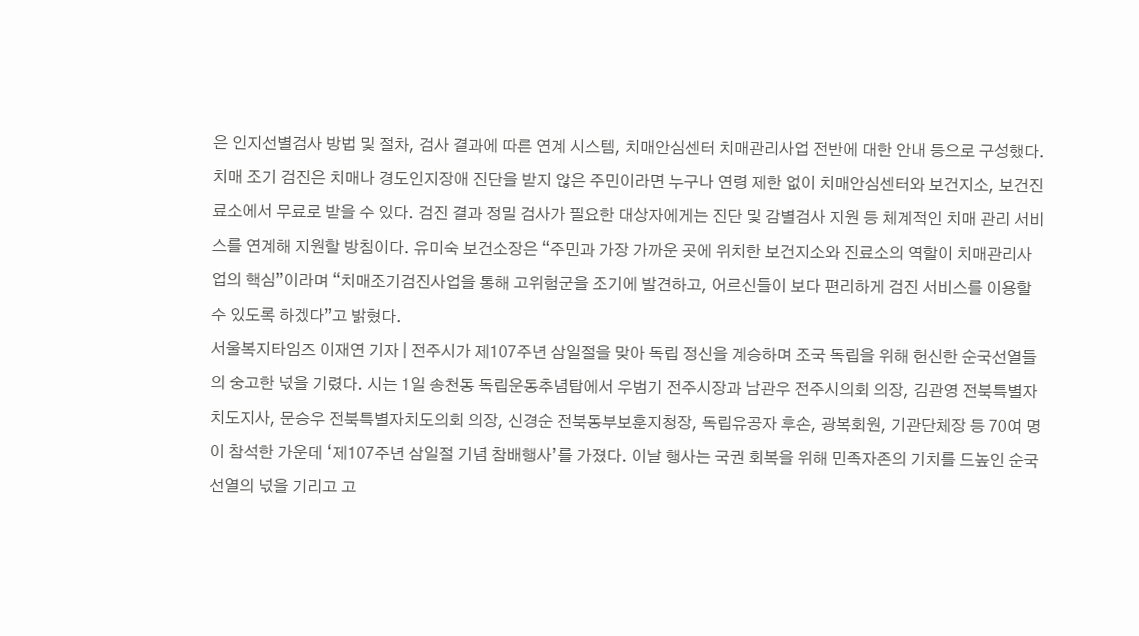은 인지선별검사 방법 및 절차, 검사 결과에 따른 연계 시스템, 치매안심센터 치매관리사업 전반에 대한 안내 등으로 구성했다. 치매 조기 검진은 치매나 경도인지장애 진단을 받지 않은 주민이라면 누구나 연령 제한 없이 치매안심센터와 보건지소, 보건진료소에서 무료로 받을 수 있다. 검진 결과 정밀 검사가 필요한 대상자에게는 진단 및 감별검사 지원 등 체계적인 치매 관리 서비스를 연계해 지원할 방침이다. 유미숙 보건소장은 “주민과 가장 가까운 곳에 위치한 보건지소와 진료소의 역할이 치매관리사업의 핵심”이라며 “치매조기검진사업을 통해 고위험군을 조기에 발견하고, 어르신들이 보다 편리하게 검진 서비스를 이용할 수 있도록 하겠다”고 밝혔다.
서울복지타임즈 이재연 기자 | 전주시가 제107주년 삼일절을 맞아 독립 정신을 계승하며 조국 독립을 위해 헌신한 순국선열들의 숭고한 넋을 기렸다. 시는 1일 송천동 독립운동추념탑에서 우범기 전주시장과 남관우 전주시의회 의장, 김관영 전북특별자치도지사, 문승우 전북특별자치도의회 의장, 신경순 전북동부보훈지청장, 독립유공자 후손, 광복회원, 기관단체장 등 70여 명이 참석한 가운데 ‘제107주년 삼일절 기념 참배행사’를 가졌다. 이날 행사는 국권 회복을 위해 민족자존의 기치를 드높인 순국선열의 넋을 기리고 고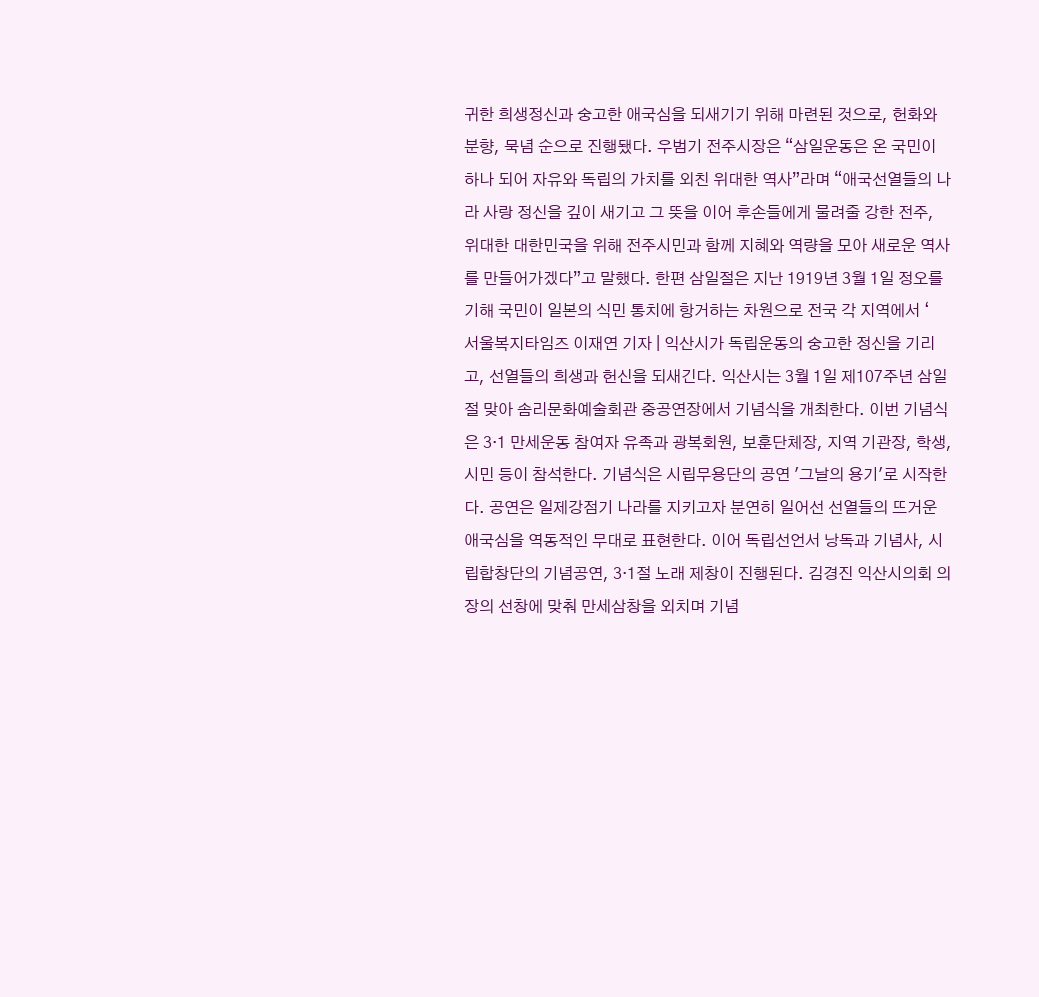귀한 희생정신과 숭고한 애국심을 되새기기 위해 마련된 것으로, 헌화와 분향, 묵념 순으로 진행됐다. 우범기 전주시장은 “삼일운동은 온 국민이 하나 되어 자유와 독립의 가치를 외친 위대한 역사”라며 “애국선열들의 나라 사랑 정신을 깊이 새기고 그 뜻을 이어 후손들에게 물려줄 강한 전주, 위대한 대한민국을 위해 전주시민과 함께 지혜와 역량을 모아 새로운 역사를 만들어가겠다”고 말했다. 한편 삼일절은 지난 1919년 3월 1일 정오를 기해 국민이 일본의 식민 통치에 항거하는 차원으로 전국 각 지역에서 ‘
서울복지타임즈 이재연 기자 | 익산시가 독립운동의 숭고한 정신을 기리고, 선열들의 희생과 헌신을 되새긴다. 익산시는 3월 1일 제107주년 삼일절 맞아 솜리문화예술회관 중공연장에서 기념식을 개최한다. 이번 기념식은 3·1 만세운동 참여자 유족과 광복회원, 보훈단체장, 지역 기관장, 학생, 시민 등이 참석한다. 기념식은 시립무용단의 공연 '그날의 용기'로 시작한다. 공연은 일제강점기 나라를 지키고자 분연히 일어선 선열들의 뜨거운 애국심을 역동적인 무대로 표현한다. 이어 독립선언서 낭독과 기념사, 시립합창단의 기념공연, 3·1절 노래 제창이 진행된다. 김경진 익산시의회 의장의 선창에 맞춰 만세삼창을 외치며 기념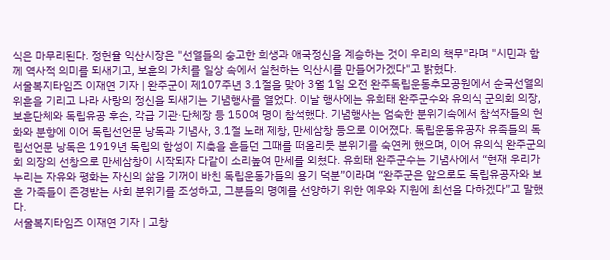식은 마무리된다. 정헌율 익산시장은 "선열들의 숭고한 희생과 애국정신을 계승하는 것이 우리의 책무"라며 "시민과 함께 역사적 의미를 되새기고, 보훈의 가치를 일상 속에서 실천하는 익산시를 만들어가겠다"고 밝혔다.
서울복지타임즈 이재연 기자 | 완주군이 제107주년 3.1절을 맞아 3월 1일 오전 완주독립운동추모공원에서 순국선열의 위훈을 기리고 나라 사랑의 정신을 되새기는 기념행사를 열었다. 이날 행사에는 유희태 완주군수와 유의식 군의회 의장, 보훈단체와 독립유공 후손, 각급 기관·단체장 등 150여 명이 참석했다. 기념행사는 엄숙한 분위기속에서 참석자들의 헌화와 분향에 이어 독립선언문 낭독과 기념사, 3.1절 노래 제창, 만세삼창 등으로 이어졌다. 독립운동유공자 유족들의 독립선언문 낭독은 1919년 독립의 함성이 지축을 흔들던 그때를 떠올리듯 분위기를 숙연케 했으며, 이어 유의식 완주군의회 의장의 선창으로 만세삼창이 시작되자 다같이 소리높여 만세를 외쳤다. 유희태 완주군수는 기념사에서 “현재 우리가 누리는 자유와 평화는 자신의 삶을 기꺼이 바친 독립운동가들의 용기 덕분”이라며 “완주군은 앞으로도 독립유공자와 보훈 가족들이 존경받는 사회 분위기를 조성하고, 그분들의 명예를 선양하기 위한 예우와 지원에 최선을 다하겠다”고 말했다.
서울복지타임즈 이재연 기자 | 고창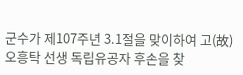군수가 제107주년 3.1절을 맞이하여 고(故) 오흥탁 선생 독립유공자 후손을 찾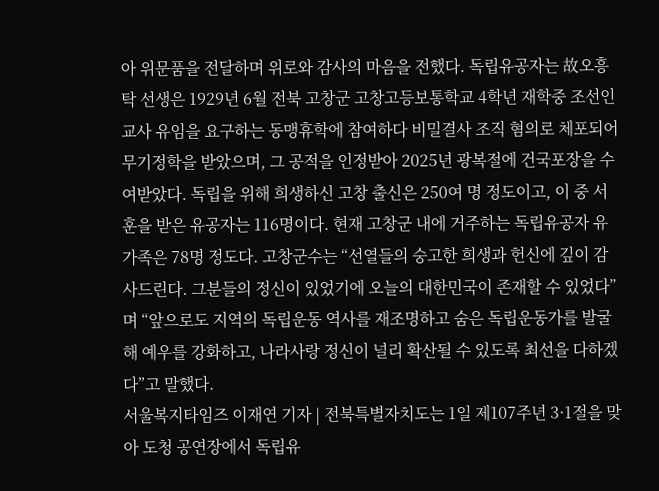아 위문품을 전달하며 위로와 감사의 마음을 전했다. 독립유공자는 故오흥탁 선생은 1929년 6월 전북 고창군 고창고등보통학교 4학년 재학중 조선인 교사 유임을 요구하는 동맹휴학에 참여하다 비밀결사 조직 혐의로 체포되어 무기정학을 받았으며, 그 공적을 인정받아 2025년 광복절에 건국포장을 수여받았다. 독립을 위해 희생하신 고창 출신은 250여 명 정도이고, 이 중 서훈을 받은 유공자는 116명이다. 현재 고창군 내에 거주하는 독립유공자 유가족은 78명 정도다. 고창군수는 “선열들의 숭고한 희생과 헌신에 깊이 감사드린다. 그분들의 정신이 있었기에 오늘의 대한민국이 존재할 수 있었다”며 “앞으로도 지역의 독립운동 역사를 재조명하고 숨은 독립운동가를 발굴해 예우를 강화하고, 나라사랑 정신이 널리 확산될 수 있도록 최선을 다하겠다”고 말했다.
서울복지타임즈 이재연 기자 | 전북특별자치도는 1일 제107주년 3·1절을 맞아 도청 공연장에서 독립유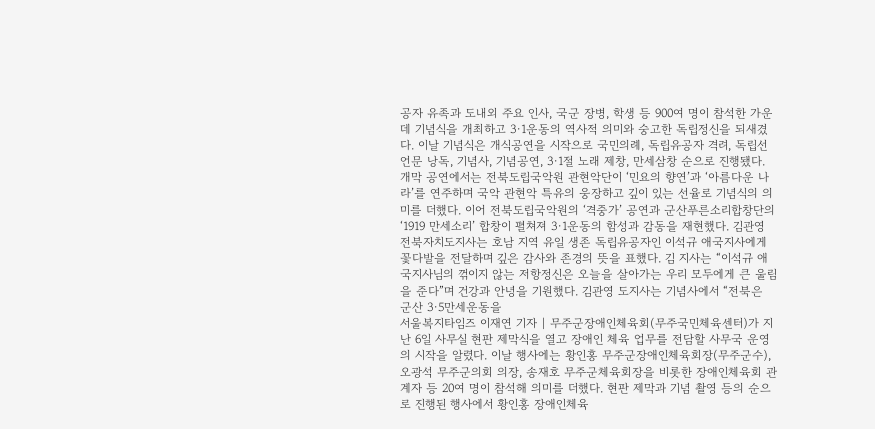공자 유족과 도내외 주요 인사, 국군 장병, 학생 등 900여 명이 참석한 가운데 기념식을 개최하고 3·1운동의 역사적 의미와 숭고한 독립정신을 되새겼다. 이날 기념식은 개식공연을 시작으로 국민의례, 독립유공자 격려, 독립선언문 낭독, 기념사, 기념공연, 3·1절 노래 제창, 만세삼창 순으로 진행됐다. 개막 공연에서는 전북도립국악원 관현악단이 ‘민요의 향연’과 ‘아름다운 나라’를 연주하며 국악 관현악 특유의 웅장하고 깊이 있는 선율로 기념식의 의미를 더했다. 이어 전북도립국악원의 ‘격중가’ 공연과 군산푸른소리합창단의 ‘1919 만세소리’ 합창이 펼쳐져 3·1운동의 함성과 감동을 재현했다. 김관영 전북자치도지사는 호남 지역 유일 생존 독립유공자인 이석규 애국지사에게 꽃다발을 전달하며 깊은 감사와 존경의 뜻을 표했다. 김 지사는 “이석규 애국지사님의 꺾이지 않는 저항정신은 오늘을 살아가는 우리 모두에게 큰 울림을 준다”며 건강과 안녕을 기원했다. 김관영 도지사는 기념사에서 “전북은 군산 3·5만세운동을
서울복지타임즈 이재연 기자 | 무주군장애인체육회(무주국민체육센터)가 지난 6일 사무실 현판 제막식을 열고 장애인 체육 업무를 전담할 사무국 운영의 시작을 알렸다. 이날 행사에는 황인홍 무주군장애인체육회장(무주군수), 오광석 무주군의회 의장, 송재호 무주군체육회장을 비롯한 장애인체육회 관계자 등 20여 명이 참석해 의미를 더했다. 현판 제막과 기념 촬영 등의 순으로 진행된 행사에서 황인홍 장애인체육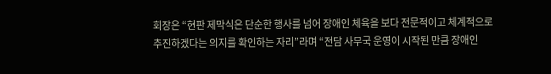회장은 “현판 제막식은 단순한 행사를 넘어 장애인 체육을 보다 전문적이고 체계적으로 추진하겠다는 의지를 확인하는 자리”라며 “전담 사무국 운영이 시작된 만큼 장애인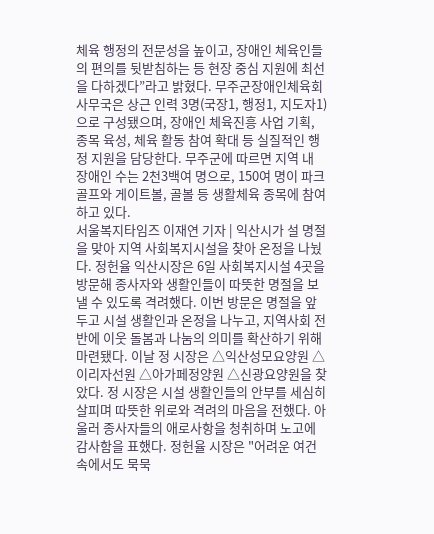체육 행정의 전문성을 높이고, 장애인 체육인들의 편의를 뒷받침하는 등 현장 중심 지원에 최선을 다하겠다”라고 밝혔다. 무주군장애인체육회 사무국은 상근 인력 3명(국장1, 행정1, 지도자1)으로 구성됐으며, 장애인 체육진흥 사업 기획, 종목 육성, 체육 활동 참여 확대 등 실질적인 행정 지원을 담당한다. 무주군에 따르면 지역 내 장애인 수는 2천3백여 명으로, 150여 명이 파크골프와 게이트볼, 골볼 등 생활체육 종목에 참여하고 있다.
서울복지타임즈 이재연 기자 | 익산시가 설 명절을 맞아 지역 사회복지시설을 찾아 온정을 나눴다. 정헌율 익산시장은 6일 사회복지시설 4곳을 방문해 종사자와 생활인들이 따뜻한 명절을 보낼 수 있도록 격려했다. 이번 방문은 명절을 앞두고 시설 생활인과 온정을 나누고, 지역사회 전반에 이웃 돌봄과 나눔의 의미를 확산하기 위해 마련됐다. 이날 정 시장은 △익산성모요양원 △이리자선원 △아가페정양원 △신광요양원을 찾았다. 정 시장은 시설 생활인들의 안부를 세심히 살피며 따뜻한 위로와 격려의 마음을 전했다. 아울러 종사자들의 애로사항을 청취하며 노고에 감사함을 표했다. 정헌율 시장은 "어려운 여건 속에서도 묵묵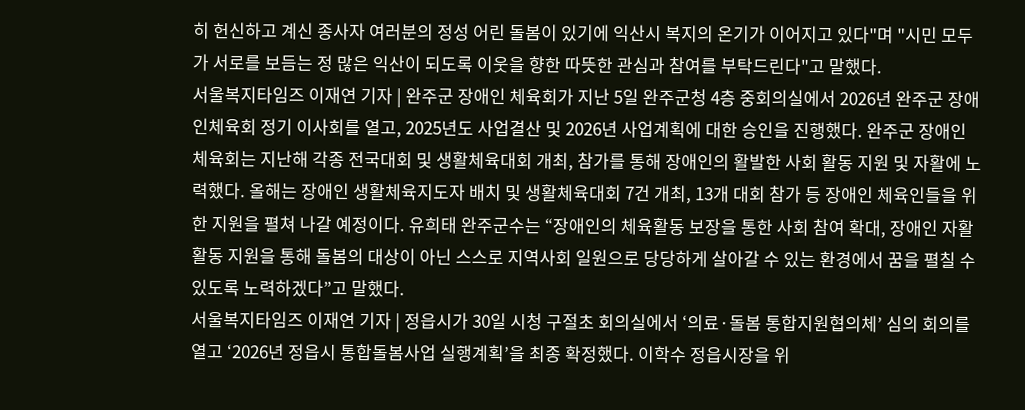히 헌신하고 계신 종사자 여러분의 정성 어린 돌봄이 있기에 익산시 복지의 온기가 이어지고 있다"며 "시민 모두가 서로를 보듬는 정 많은 익산이 되도록 이웃을 향한 따뜻한 관심과 참여를 부탁드린다"고 말했다.
서울복지타임즈 이재연 기자 | 완주군 장애인 체육회가 지난 5일 완주군청 4층 중회의실에서 2026년 완주군 장애인체육회 정기 이사회를 열고, 2025년도 사업결산 및 2026년 사업계획에 대한 승인을 진행했다. 완주군 장애인 체육회는 지난해 각종 전국대회 및 생활체육대회 개최, 참가를 통해 장애인의 활발한 사회 활동 지원 및 자활에 노력했다. 올해는 장애인 생활체육지도자 배치 및 생활체육대회 7건 개최, 13개 대회 참가 등 장애인 체육인들을 위한 지원을 펼쳐 나갈 예정이다. 유희태 완주군수는 “장애인의 체육활동 보장을 통한 사회 참여 확대, 장애인 자활활동 지원을 통해 돌봄의 대상이 아닌 스스로 지역사회 일원으로 당당하게 살아갈 수 있는 환경에서 꿈을 펼칠 수 있도록 노력하겠다”고 말했다.
서울복지타임즈 이재연 기자 | 정읍시가 30일 시청 구절초 회의실에서 ‘의료·돌봄 통합지원협의체’ 심의 회의를 열고 ‘2026년 정읍시 통합돌봄사업 실행계획’을 최종 확정했다. 이학수 정읍시장을 위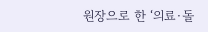원장으로 한 ‘의료·돌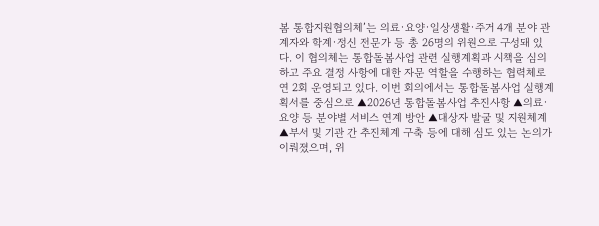봄 통합지원협의체’는 의료·요양·일상생활·주거 4개 분야 관계자와 학계·정신 전문가 등 총 26명의 위원으로 구성돼 있다. 이 협의체는 통합돌봄사업 관련 실행계획과 시책을 심의하고 주요 결정 사항에 대한 자문 역할을 수행하는 협력체로 연 2회 운영되고 있다. 이번 회의에서는 통합돌봄사업 실행계획서를 중심으로 ▲2026년 통합돌봄사업 추진사항 ▲의료·요양 등 분야별 서비스 연계 방안 ▲대상자 발굴 및 지원체계 ▲부서 및 기관 간 추진체계 구축 등에 대해 심도 있는 논의가 이뤄졌으며, 위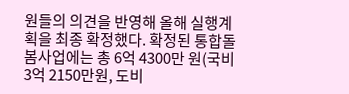원들의 의견을 반영해 올해 실행계획을 최종 확정했다. 확정된 통합돌봄사업에는 총 6억 4300만 원(국비 3억 2150만원, 도비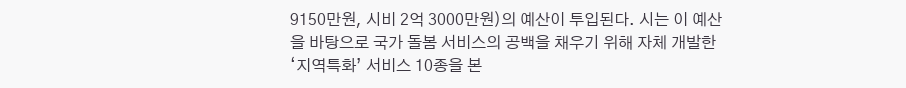9150만원, 시비 2억 3000만원)의 예산이 투입된다. 시는 이 예산을 바탕으로 국가 돌봄 서비스의 공백을 채우기 위해 자체 개발한 ‘지역특화’ 서비스 10종을 본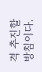격 추진할 방침이다.